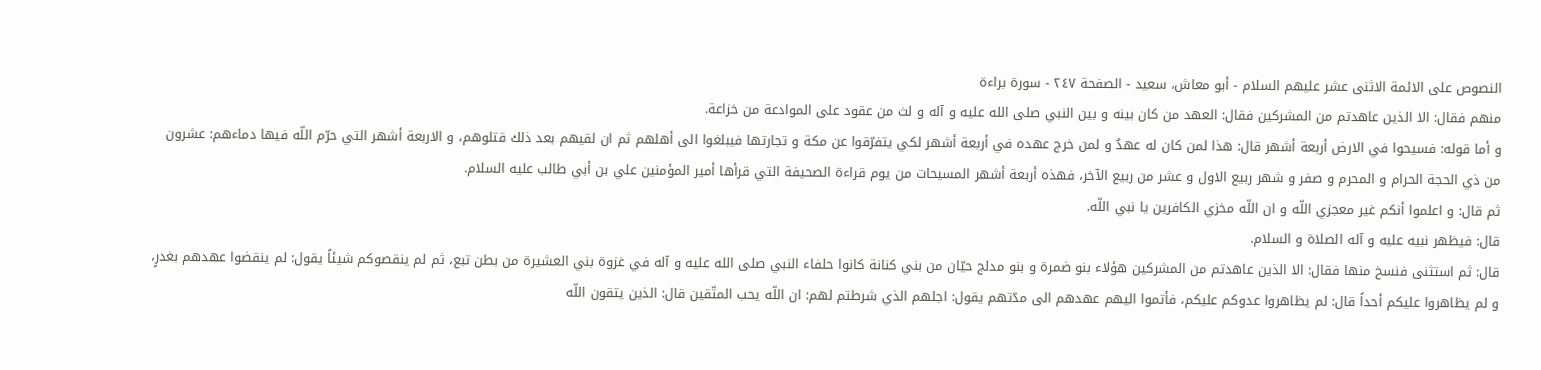النصوص على الائمة الاثنى عشر عليهم السلام - أبو معاش، سعيد - الصفحة ٢٤٧ - سورة براءة
منهم فقال: الا الذين عاهدتم من المشركين فقال: العهد من كان بينه و بين النبي صلى الله عليه و آله و لث من عقود على الموادعة من خزاعة.
و أما قوله: فسيحوا في الارض أربعة أشهر قال: هذا لمن كان له عهدٌ و لمن خرج عهده في أربعة أشهر لكي يتفرّقوا عن مكة و تجارتها فيبلغوا الى أهلهم ثم ان لقيهم بعد ذلك قتلوهم، و الاربعة أشهر التي حرّم اللّه فيها دماءهم: عشرون من ذي الحجة الحرام و المحرم و صفر و شهر ربيع الاول و عشر من ربيع الآخر، فهذه أربعة أشهر المسيحات من يوم قراءة الصحيفة التي قرأها أمير المؤمنين علي بن أبي طالب عليه السلام.
ثم قال: و اعلموا أنكم غير معجزي اللّه و ان اللّه مخزي الكافرين يا نبي اللّه.
قال: فيظهر نبيه عليه و آله الصلاة و السلام.
قال: ثم استثنى فنسخ منها فقال: الا الذين عاهدتم من المشركين هؤلاء بنو ضمرة و بنو مدلج حيّان من بني كنانة كانوا حلفاء النبي صلى الله عليه و آله في غزوة بني العشيرة من بطن تبع، ثم لم ينقصوكم شيئاً يقول: لم ينقضوا عهدهم بغدرٍ، و لم يظاهروا عليكم أحداً قال: لم يظاهروا عدوكم عليكم، فأتموا اليهم عهدهم الى مدّتهم يقول: اجلهم الذي شرطتم لهم: ان اللّه يحب المتّقين قال: الذين يتقون اللّه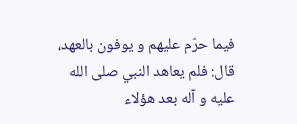فيما حرّم عليهم و يوفون بالعهد، قال: فلم يعاهد النبي صلى الله عليه و آله بعد هؤلاء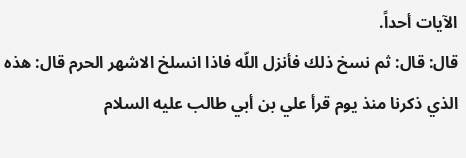الآيات أحداً.
قال: قال: ثم نسخ ذلك فأنزل اللّه فاذا انسلخ الاشهر الحرم قال: هذه الذي ذكرنا منذ يوم قرأ علي بن أبي طالب عليه السلام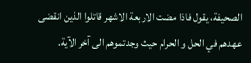الصحيفة، يقول فاذا مضت الاربعة الاشهر قاتلوا الذين انقضى عهدهم في الحل و الحرام حيث وجدتموهم الى آخر الآية.